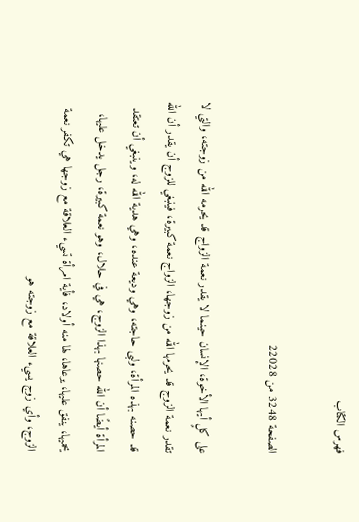فهرس الكتاب

الصفحة 3248 من 22028

على كلٍ أيها الأخوة، الإنسان حينما لا يقدر نعمة الزواج قد يحرمه الله من زوجته، والتي لا تقدر نعمة الزوج قد يحرمها الله من زوجها، الزواج نعمة كبيرة، فينبغي للزوج أن يقدر أن الله قد حصنه بهذه المرأة، ولبى حاجته، وهي وديعة عنده، وهي هدية الله له، وينبغي أن تعتقد المرأة أيضًا أن الله حصنها بهذا الزوج، هي في حلال، وهو نعمة كبيرة، رجل يدخل عليها، يحميها، ينفق عليها، يرعاها، لها منه أولاد، فأية امرأة تسيء العلاقة مع زوجها هي تكفر نعمة الزوج، وأي زوج يسيء العلاقة مع زوجته هو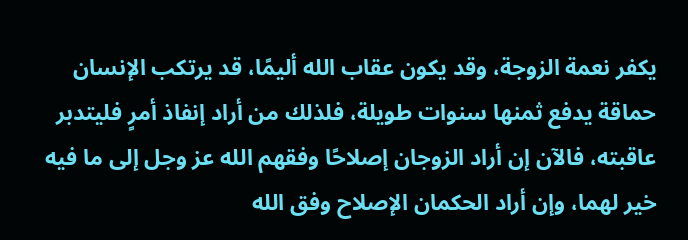يكفر نعمة الزوجة، وقد يكون عقاب الله أليمًا، قد يرتكب الإنسان حماقة يدفع ثمنها سنوات طويلة، فلذلك من أراد إنفاذ أمرٍ فليتدبر عاقبته، فالآن إن أراد الزوجان إصلاحًا وفقهم الله عز وجل إلى ما فيه خير لهما، وإن أراد الحكمان الإصلاح وفق الله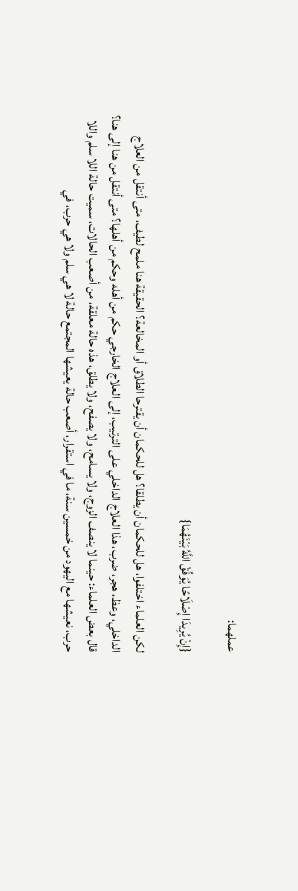عملهما:

{إِنْ يُرِيدَا إِصْلَاحًا يُوَفِّقْ اللَّهُ بَيْنَهُمَا}

لكن العلماء اختلفوا، هل للحكمان أن يطلقا؟ هل للحكمان أن يقترحا الطلاق أو المخالعة؟ الحقيقة هنا ملمح لطيف، متى أنتقل من العلاج الداخلي، وعظ، هجر، ضرب، هذا العلاج الداخلي على الترتيب، إلى العلاج الخارجي حكم من أهله وحكم من أهلها؟ متى أنتقل من هنا إلى هنا؟ قال بعض العلماء: حينما لا ينصف الزوج، ولا يسامح، ولا يصفح، ولا يطلق، هذه حالة معلقة، من أصعب الحالات، سميت حالة اللا سلم واللا حرب، نعيشها مع اليهود من خمسين سنة، ما في استقرار، أصعب حالة يعيشها المجتمع حالة لا هي سلم ولا هي حرب، في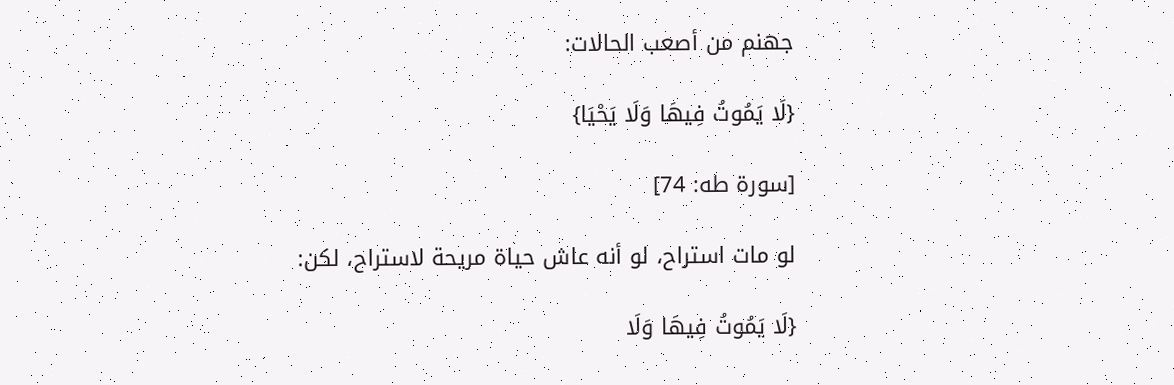جهنم من أصعب الحالات:

{لَا يَمُوتُ فِيهَا وَلَا يَحْيَا}

[سورة طه: 74]

لو مات استراح، لو أنه عاش حياة مريحة لاستراح، لكن:

{لَا يَمُوتُ فِيهَا وَلَا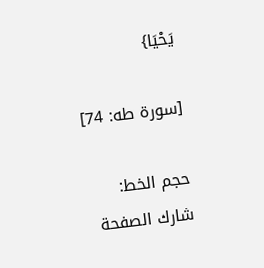يَحْيَا}

[سورة طه: 74]

حجم الخط:
شارك الصفحة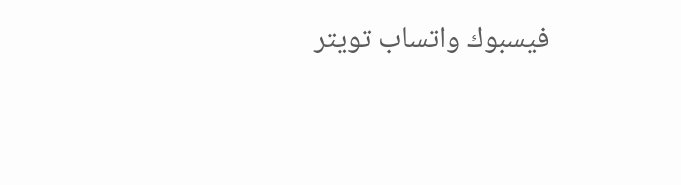فيسبوك واتساب تويتر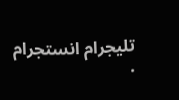تليجرام انستجرام
.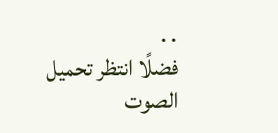. .
فضلًا انتظر تحميل الصوت